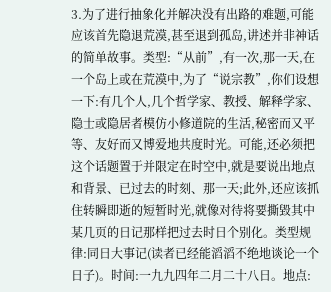3.为了进行抽象化并解决没有出路的难题,可能应该首先隐退荒漠,甚至退到孤岛,讲述并非神话的简单故事。类型:“从前”,有一次,那一天,在一个岛上或在荒漠中,为了“说宗教”,你们设想一下:有几个人,几个哲学家、教授、解释学家、隐士或隐居者模仿小修道院的生活,秘密而又平等、友好而又博爱地共度时光。可能,还必须把这个话题置于并限定在时空中,就是要说出地点和背景、已过去的时刻、那一天;此外,还应该抓住转瞬即逝的短暂时光,就像对待将要撕毀其中某几页的日记那样把过去时日个别化。类型规律:同日大事记(读者已经能滔滔不绝地谈论一个日子)。时间:一九九四年二月二十八日。地点: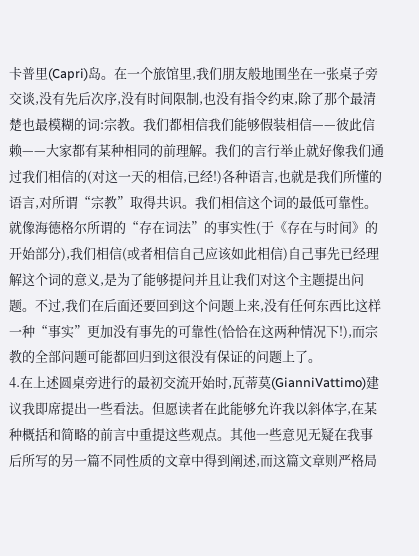卡普里(Capri)岛。在一个旅馆里,我们朋友般地围坐在一张桌子旁交谈,没有先后次序,没有时间限制,也没有指令约束,除了那个最清楚也最模糊的词:宗教。我们都相信我们能够假装相信——彼此信赖——大家都有某种相同的前理解。我们的言行举止就好像我们通过我们相信的(对这一天的相信,已经!)各种语言,也就是我们所懂的语言,对所谓“宗教”取得共识。我们相信这个词的最低可靠性。就像海德格尔所谓的“存在词法”的事实性(于《存在与时间》的开始部分),我们相信(或者相信自己应该如此相信)自己事先已经理解这个词的意义,是为了能够提问并且让我们对这个主题提出问题。不过,我们在后面还要回到这个问题上来,没有任何东西比这样一种“事实”更加没有事先的可靠性(恰恰在这两种情况下!),而宗教的全部问题可能都回归到这很没有保证的问题上了。
4.在上述圆桌旁进行的最初交流开始时,瓦蒂莫(GianniVattimo)建议我即席提出一些看法。但愿读者在此能够允许我以斜体字,在某种概括和简略的前言中重提这些观点。其他一些意见无疑在我事后所写的另一篇不同性质的文章中得到阐述,而这篇文章则严格局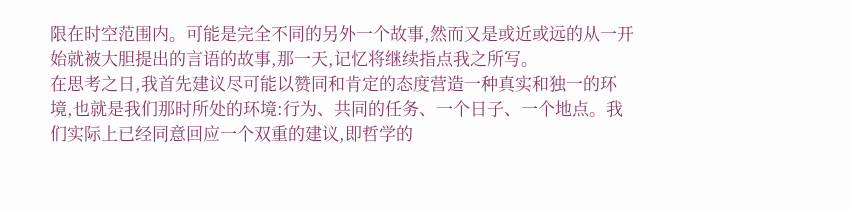限在时空范围内。可能是完全不同的另外一个故事,然而又是或近或远的从一开始就被大胆提出的言语的故事,那一天,记忆将继续指点我之所写。
在思考之日,我首先建议尽可能以赞同和肯定的态度营造一种真实和独一的环境,也就是我们那时所处的环境:行为、共同的任务、一个日子、一个地点。我们实际上已经同意回应一个双重的建议,即哲学的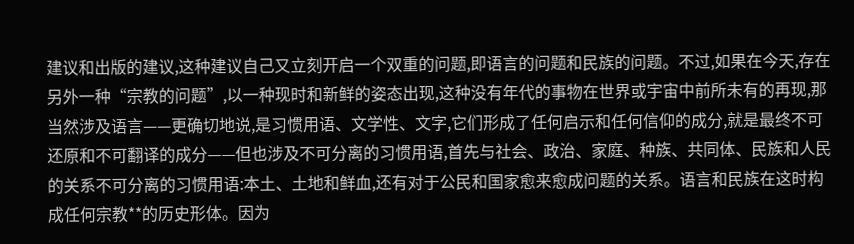建议和出版的建议,这种建议自己又立刻开启一个双重的问题,即语言的问题和民族的问题。不过,如果在今天,存在另外一种“宗教的问题”,以一种现时和新鲜的姿态出现,这种没有年代的事物在世界或宇宙中前所未有的再现,那当然涉及语言——更确切地说,是习惯用语、文学性、文字,它们形成了任何启示和任何信仰的成分,就是最终不可还原和不可翻译的成分——但也涉及不可分离的习惯用语,首先与社会、政治、家庭、种族、共同体、民族和人民的关系不可分离的习惯用语:本土、土地和鲜血,还有对于公民和国家愈来愈成问题的关系。语言和民族在这时构成任何宗教**的历史形体。因为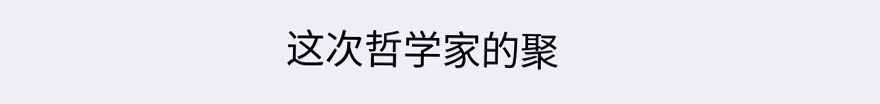这次哲学家的聚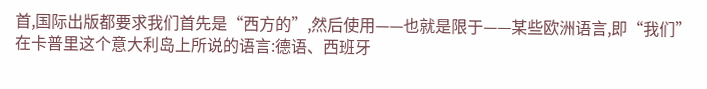首,国际出版都要求我们首先是“西方的”,然后使用——也就是限于——某些欧洲语言,即“我们”在卡普里这个意大利岛上所说的语言:德语、西班牙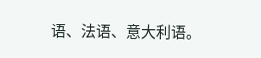语、法语、意大利语。